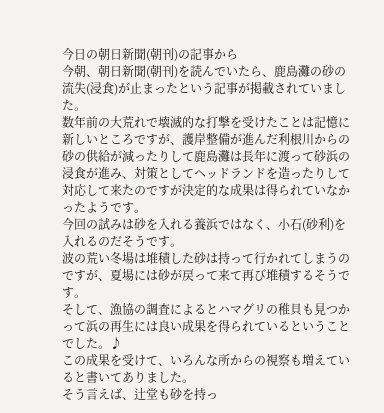今日の朝日新聞(朝刊)の記事から
今朝、朝日新聞(朝刊)を読んでいたら、鹿島灘の砂の流失(浸食)が止まったという記事が掲載されていました。
数年前の大荒れで壊滅的な打撃を受けたことは記憶に新しいところですが、護岸整備が進んだ利根川からの砂の供給が減ったりして鹿島灘は長年に渡って砂浜の浸食が進み、対策としてヘッドランドを造ったりして対応して来たのですが決定的な成果は得られていなかったようです。
今回の試みは砂を入れる養浜ではなく、小石(砂利)を入れるのだそうです。
波の荒い冬場は堆積した砂は持って行かれてしまうのですが、夏場には砂が戻って来て再び堆積するそうです。
そして、漁協の調査によるとハマグリの稚貝も見つかって浜の再生には良い成果を得られているということでした。♪
この成果を受けて、いろんな所からの視察も増えていると書いてありました。
そう言えば、辻堂も砂を持っ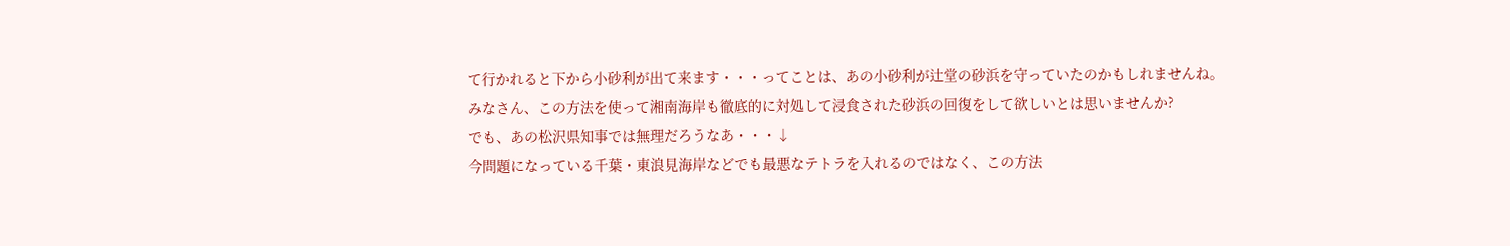て行かれると下から小砂利が出て来ます・・・ってことは、あの小砂利が辻堂の砂浜を守っていたのかもしれませんね。
みなさん、この方法を使って湘南海岸も徹底的に対処して浸食された砂浜の回復をして欲しいとは思いませんか?
でも、あの松沢県知事では無理だろうなあ・・・↓
今問題になっている千葉・東浪見海岸などでも最悪なテトラを入れるのではなく、この方法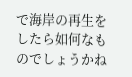で海岸の再生をしたら如何なものでしょうかね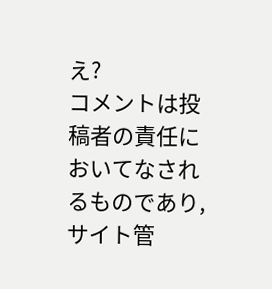え?
コメントは投稿者の責任においてなされるものであり,サイト管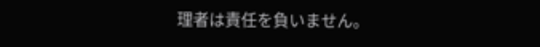理者は責任を負いません。